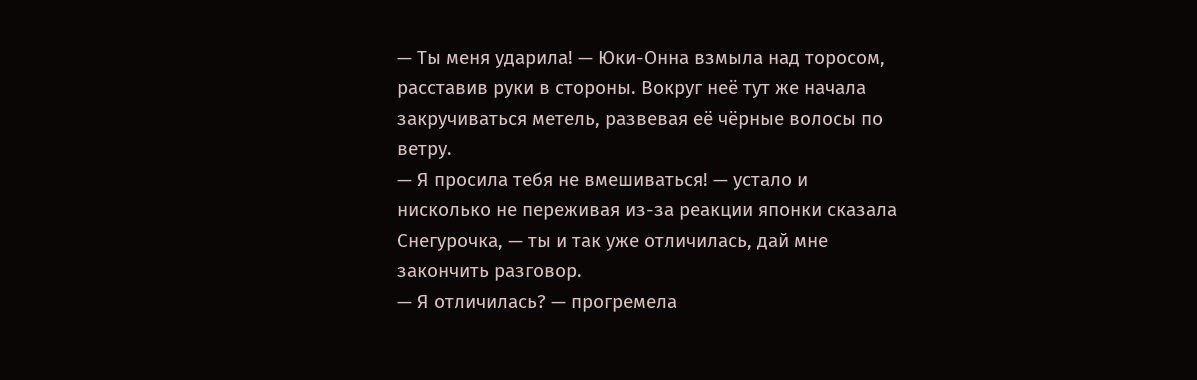— Ты меня ударила! — Юки-Онна взмыла над торосом, расставив руки в стороны. Вокруг неё тут же начала закручиваться метель, развевая её чёрные волосы по ветру.
— Я просила тебя не вмешиваться! — устало и нисколько не переживая из-за реакции японки сказала Снегурочка, — ты и так уже отличилась, дай мне закончить разговор.
— Я отличилась? — прогремела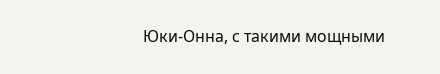Юки-Онна, с такими мощными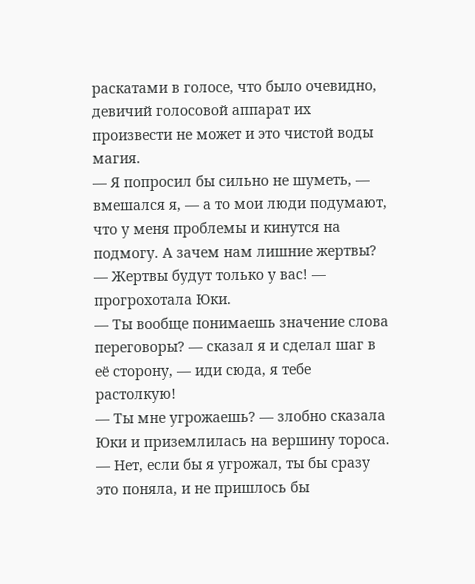раскатами в голосе, что было очевидно, девичий голосовой аппарат их произвести не может и это чистой воды магия.
— Я попросил бы сильно не шуметь, — вмешался я, — а то мои люди подумают, что у меня проблемы и кинутся на подмогу. А зачем нам лишние жертвы?
— Жертвы будут только у вас! — прогрохотала Юки.
— Ты вообще понимаешь значение слова переговоры? — сказал я и сделал шаг в её сторону, — иди сюда, я тебе растолкую!
— Ты мне угрожаешь? — злобно сказала Юки и приземлилась на вершину тороса.
— Нет, если бы я угрожал, ты бы сразу это поняла, и не пришлось бы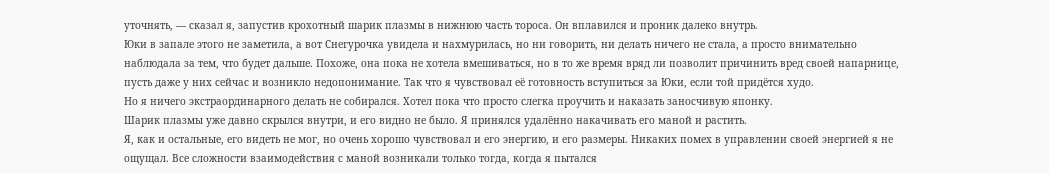уточнять, — сказал я, запустив крохотный шарик плазмы в нижнюю часть тороса. Он вплавился и проник далеко внутрь.
Юки в запале этого не заметила, а вот Снегурочка увидела и нахмурилась, но ни говорить, ни делать ничего не стала, а просто внимательно наблюдала за тем, что будет дальше. Похоже, она пока не хотела вмешиваться, но в то же время вряд ли позволит причинить вред своей напарнице, пусть даже у них сейчас и возникло недопонимание. Так что я чувствовал её готовность вступиться за Юки, если той придётся худо.
Но я ничего экстраординарного делать не собирался. Хотел пока что просто слегка проучить и наказать заносчивую японку.
Шарик плазмы уже давно скрылся внутри, и его видно не было. Я принялся удалённо накачивать его маной и растить.
Я, как и остальные, его видеть не мог, но очень хорошо чувствовал и его энергию, и его размеры. Никаких помех в управлении своей энергией я не ощущал. Все сложности взаимодействия с маной возникали только тогда, когда я пытался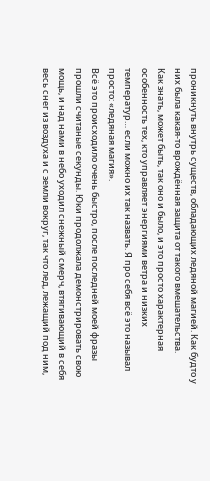проникнуть внутрь существ, обладающих ледяной магией. Как будто у них была какая-то врождённая защита от такого вмешательства.
Как знать, может быть, так оно и было, и это просто характерная особенность тех, кто управляет энергиями ветра и низких температур… если можно их так назвать. Я про себя всё это называл просто: «ледяная магия».
Всё это происходило очень быстро, после последней моей фразы прошли считаные секунды. Юки продолжала демонстрировать свою мощь, и над нами в небо уходил снежный смерч, втягивающий в себя весь снег из воздуха и с земли вокруг, так что лед, лежащий под ним,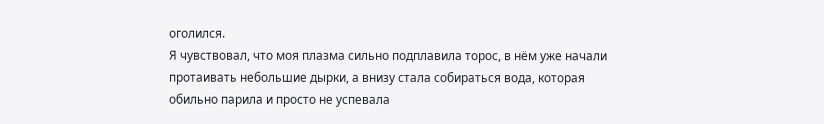оголился.
Я чувствовал, что моя плазма сильно подплавила торос, в нём уже начали протаивать небольшие дырки, а внизу стала собираться вода, которая обильно парила и просто не успевала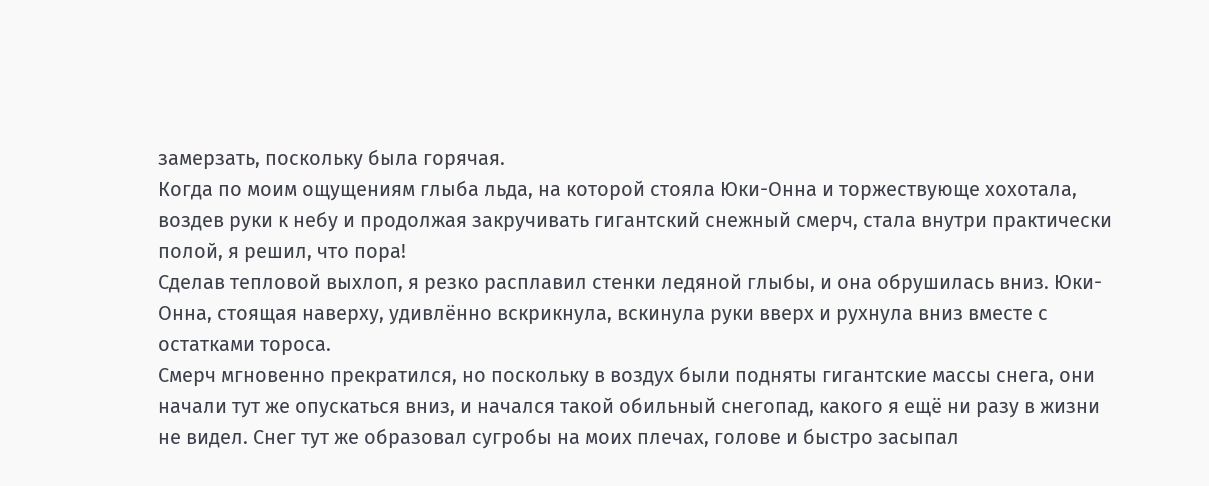замерзать, поскольку была горячая.
Когда по моим ощущениям глыба льда, на которой стояла Юки-Онна и торжествующе хохотала, воздев руки к небу и продолжая закручивать гигантский снежный смерч, стала внутри практически полой, я решил, что пора!
Сделав тепловой выхлоп, я резко расплавил стенки ледяной глыбы, и она обрушилась вниз. Юки-Онна, стоящая наверху, удивлённо вскрикнула, вскинула руки вверх и рухнула вниз вместе с остатками тороса.
Смерч мгновенно прекратился, но поскольку в воздух были подняты гигантские массы снега, они начали тут же опускаться вниз, и начался такой обильный снегопад, какого я ещё ни разу в жизни не видел. Снег тут же образовал сугробы на моих плечах, голове и быстро засыпал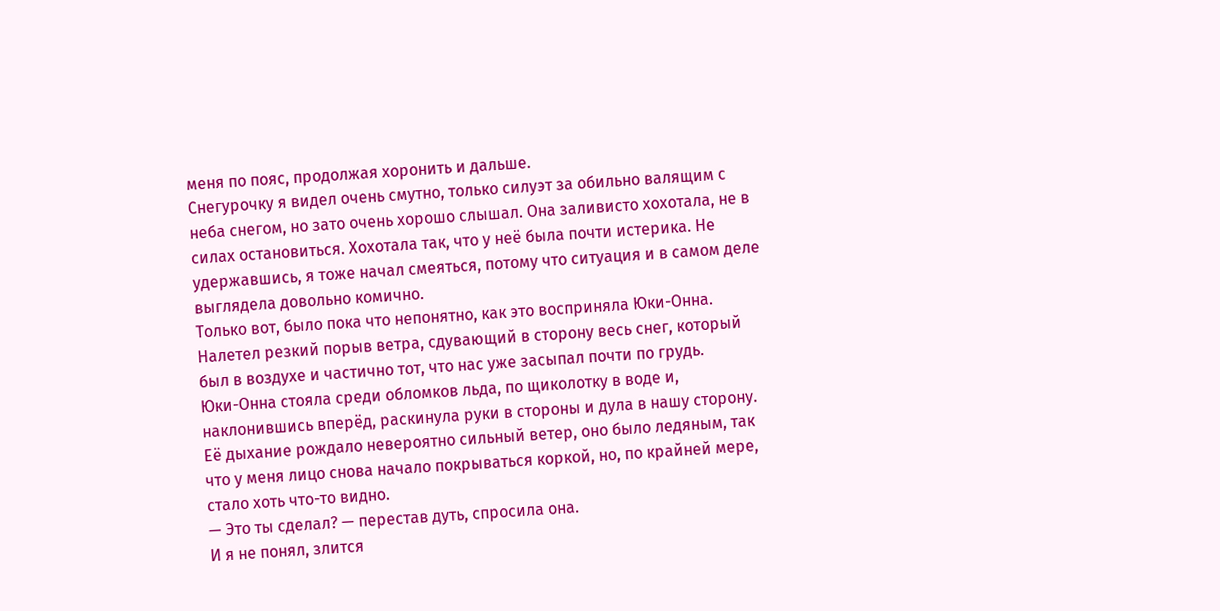меня по пояс, продолжая хоронить и дальше.
Снегурочку я видел очень смутно, только силуэт за обильно валящим с неба снегом, но зато очень хорошо слышал. Она заливисто хохотала, не в силах остановиться. Хохотала так, что у неё была почти истерика. Не удержавшись, я тоже начал смеяться, потому что ситуация и в самом деле выглядела довольно комично.
Только вот, было пока что непонятно, как это восприняла Юки-Онна.
Налетел резкий порыв ветра, сдувающий в сторону весь снег, который был в воздухе и частично тот, что нас уже засыпал почти по грудь.
Юки-Онна стояла среди обломков льда, по щиколотку в воде и, наклонившись вперёд, раскинула руки в стороны и дула в нашу сторону. Её дыхание рождало невероятно сильный ветер, оно было ледяным, так что у меня лицо снова начало покрываться коркой, но, по крайней мере, стало хоть что-то видно.
— Это ты сделал? — перестав дуть, спросила она.
И я не понял, злится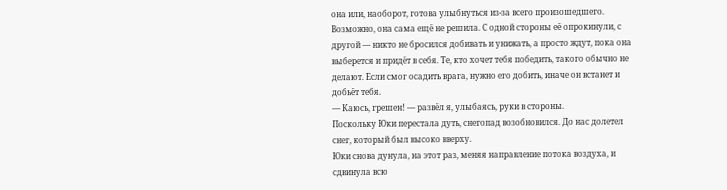она или, наоборот, готова улыбнуться из-за всего произошедшего. Возможно, она сама ещё не решила. С одной стороны её опрокинули, с другой — никто не бросился добивать и унижать, а просто ждут, пока она выберется и придёт в себя. Те, кто хочет тебя победить, такого обычно не делают. Если смог осадить врага, нужно его добить, иначе он встанет и добьёт тебя.
— Каюсь, грешен! — развёл я, улыбаясь, руки в стороны.
Поскольку Юки перестала дуть, снегопад возобновился. До нас долетел снег, который был высоко вверху.
Юки снова дунула, на этот раз, меняя направление потока воздуха, и сдвинула всю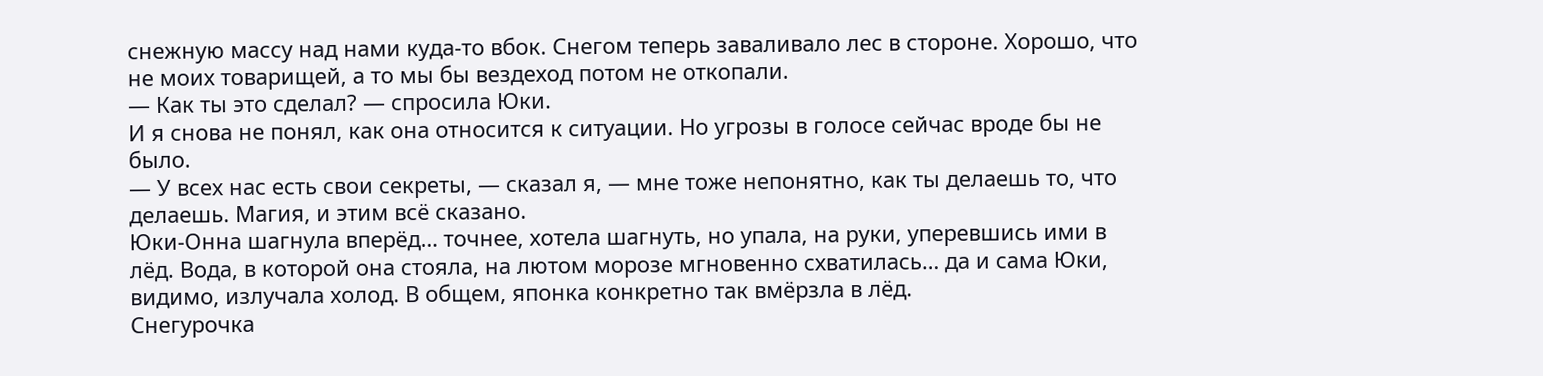снежную массу над нами куда-то вбок. Снегом теперь заваливало лес в стороне. Хорошо, что не моих товарищей, а то мы бы вездеход потом не откопали.
— Как ты это сделал? — спросила Юки.
И я снова не понял, как она относится к ситуации. Но угрозы в голосе сейчас вроде бы не было.
— У всех нас есть свои секреты, — сказал я, — мне тоже непонятно, как ты делаешь то, что делаешь. Магия, и этим всё сказано.
Юки-Онна шагнула вперёд… точнее, хотела шагнуть, но упала, на руки, уперевшись ими в лёд. Вода, в которой она стояла, на лютом морозе мгновенно схватилась… да и сама Юки, видимо, излучала холод. В общем, японка конкретно так вмёрзла в лёд.
Снегурочка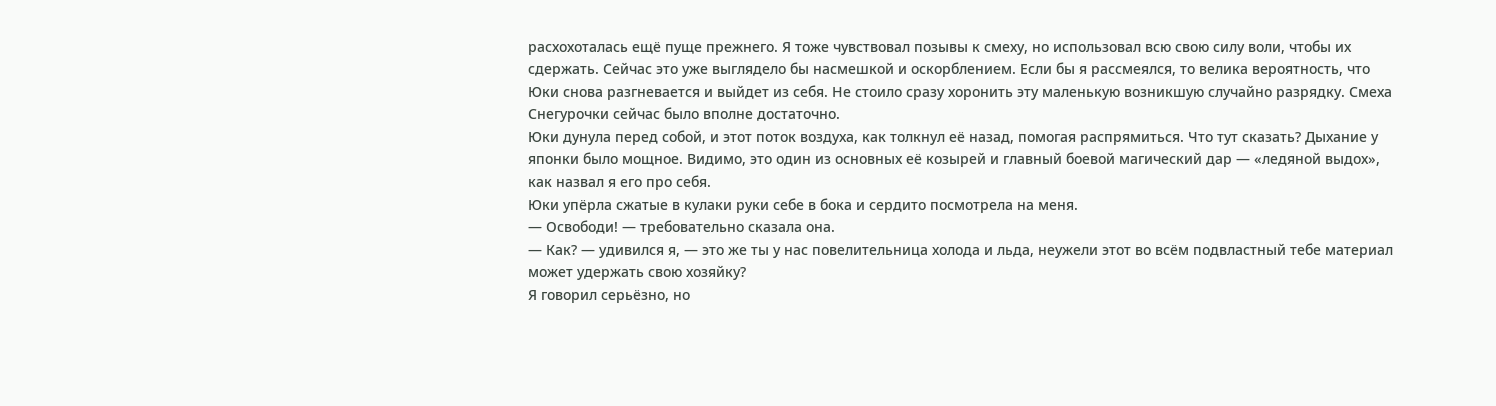расхохоталась ещё пуще прежнего. Я тоже чувствовал позывы к смеху, но использовал всю свою силу воли, чтобы их сдержать. Сейчас это уже выглядело бы насмешкой и оскорблением. Если бы я рассмеялся, то велика вероятность, что Юки снова разгневается и выйдет из себя. Не стоило сразу хоронить эту маленькую возникшую случайно разрядку. Смеха Снегурочки сейчас было вполне достаточно.
Юки дунула перед собой, и этот поток воздуха, как толкнул её назад, помогая распрямиться. Что тут сказать? Дыхание у японки было мощное. Видимо, это один из основных её козырей и главный боевой магический дар — «ледяной выдох», как назвал я его про себя.
Юки упёрла сжатые в кулаки руки себе в бока и сердито посмотрела на меня.
— Освободи! — требовательно сказала она.
— Как? — удивился я, — это же ты у нас повелительница холода и льда, неужели этот во всём подвластный тебе материал может удержать свою хозяйку?
Я говорил серьёзно, но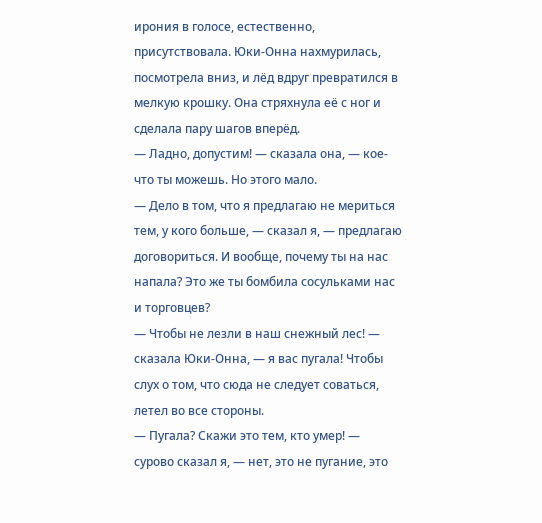ирония в голосе, естественно, присутствовала. Юки-Онна нахмурилась, посмотрела вниз, и лёд вдруг превратился в мелкую крошку. Она стряхнула её с ног и сделала пару шагов вперёд.
— Ладно, допустим! — сказала она, — кое-что ты можешь. Но этого мало.
— Дело в том, что я предлагаю не мериться тем, у кого больше, — сказал я, — предлагаю договориться. И вообще, почему ты на нас напала? Это же ты бомбила сосульками нас и торговцев?
— Чтобы не лезли в наш снежный лес! — сказала Юки-Онна, — я вас пугала! Чтобы слух о том, что сюда не следует соваться, летел во все стороны.
— Пугала? Скажи это тем, кто умер! — сурово сказал я, — нет, это не пугание, это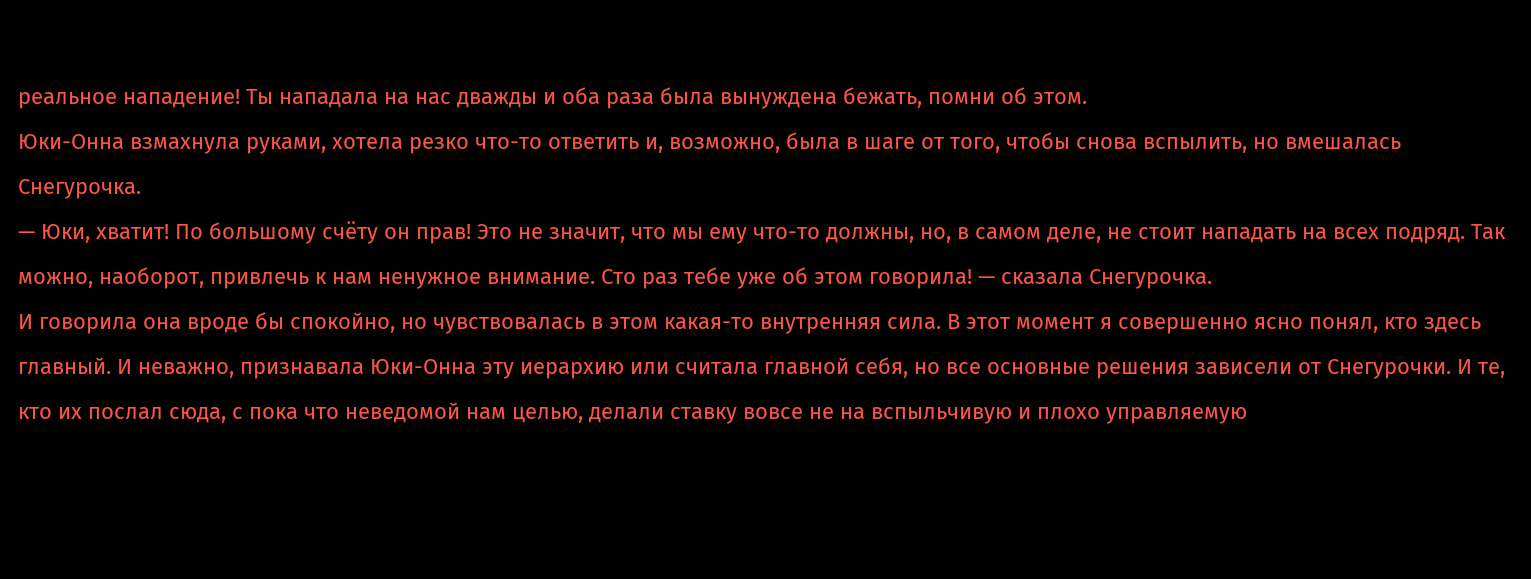реальное нападение! Ты нападала на нас дважды и оба раза была вынуждена бежать, помни об этом.
Юки-Онна взмахнула руками, хотела резко что-то ответить и, возможно, была в шаге от того, чтобы снова вспылить, но вмешалась Снегурочка.
— Юки, хватит! По большому счёту он прав! Это не значит, что мы ему что-то должны, но, в самом деле, не стоит нападать на всех подряд. Так можно, наоборот, привлечь к нам ненужное внимание. Сто раз тебе уже об этом говорила! — сказала Снегурочка.
И говорила она вроде бы спокойно, но чувствовалась в этом какая-то внутренняя сила. В этот момент я совершенно ясно понял, кто здесь главный. И неважно, признавала Юки-Онна эту иерархию или считала главной себя, но все основные решения зависели от Снегурочки. И те, кто их послал сюда, с пока что неведомой нам целью, делали ставку вовсе не на вспыльчивую и плохо управляемую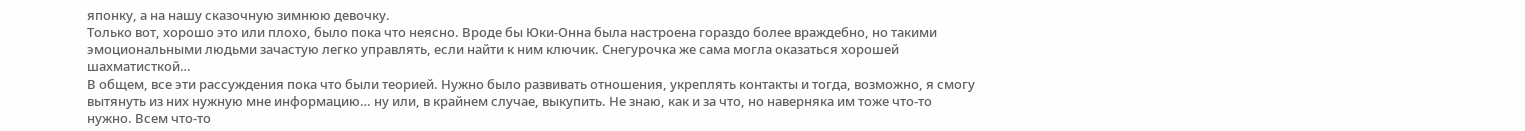японку, а на нашу сказочную зимнюю девочку.
Только вот, хорошо это или плохо, было пока что неясно. Вроде бы Юки-Онна была настроена гораздо более враждебно, но такими эмоциональными людьми зачастую легко управлять, если найти к ним ключик. Снегурочка же сама могла оказаться хорошей шахматисткой…
В общем, все эти рассуждения пока что были теорией. Нужно было развивать отношения, укреплять контакты и тогда, возможно, я смогу вытянуть из них нужную мне информацию… ну или, в крайнем случае, выкупить. Не знаю, как и за что, но наверняка им тоже что-то нужно. Всем что-то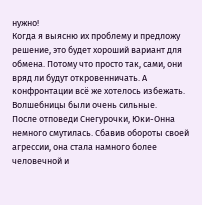нужно!
Когда я выясню их проблему и предложу решение, это будет хороший вариант для обмена. Потому что просто так, сами, они вряд ли будут откровенничать. А конфронтации всё же хотелось избежать. Волшебницы были очень сильные.
После отповеди Снегурочки, Юки-Онна немного смутилась. Сбавив обороты своей агрессии, она стала намного более человечной и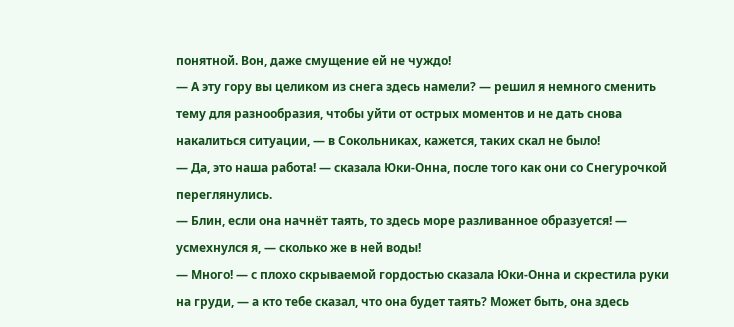понятной. Вон, даже смущение ей не чуждо!
— А эту гору вы целиком из снега здесь намели? — решил я немного сменить тему для разнообразия, чтобы уйти от острых моментов и не дать снова накалиться ситуации, — в Сокольниках, кажется, таких скал не было!
— Да, это наша работа! — сказала Юки-Онна, после того как они со Снегурочкой переглянулись.
— Блин, если она начнёт таять, то здесь море разливанное образуется! — усмехнулся я, — сколько же в ней воды!
— Много! — с плохо скрываемой гордостью сказала Юки-Онна и скрестила руки на груди, — а кто тебе сказал, что она будет таять? Может быть, она здесь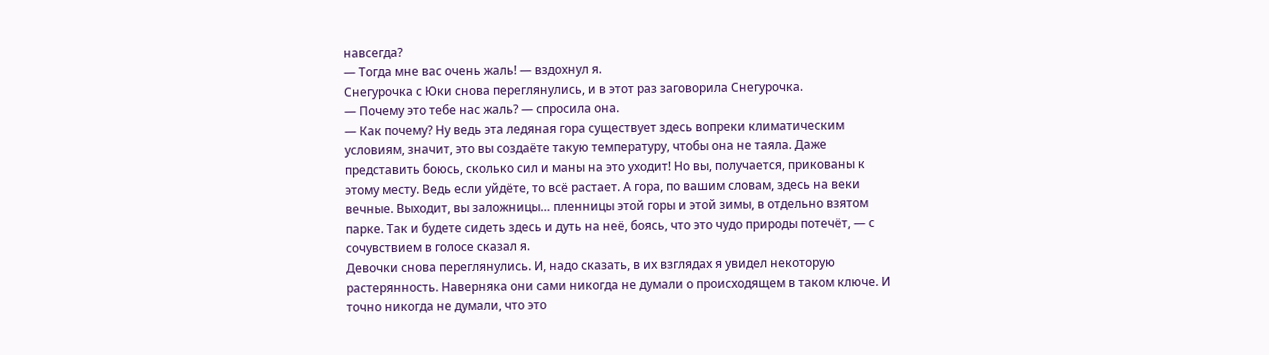навсегда?
— Тогда мне вас очень жаль! — вздохнул я.
Снегурочка с Юки снова переглянулись, и в этот раз заговорила Снегурочка.
— Почему это тебе нас жаль? — спросила она.
— Как почему? Ну ведь эта ледяная гора существует здесь вопреки климатическим условиям, значит, это вы создаёте такую температуру, чтобы она не таяла. Даже представить боюсь, сколько сил и маны на это уходит! Но вы, получается, прикованы к этому месту. Ведь если уйдёте, то всё растает. А гора, по вашим словам, здесь на веки вечные. Выходит, вы заложницы… пленницы этой горы и этой зимы, в отдельно взятом парке. Так и будете сидеть здесь и дуть на неё, боясь, что это чудо природы потечёт, — с сочувствием в голосе сказал я.
Девочки снова переглянулись. И, надо сказать, в их взглядах я увидел некоторую растерянность. Наверняка они сами никогда не думали о происходящем в таком ключе. И точно никогда не думали, что это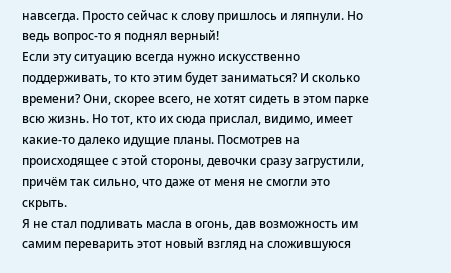навсегда. Просто сейчас к слову пришлось и ляпнули. Но ведь вопрос-то я поднял верный!
Если эту ситуацию всегда нужно искусственно поддерживать, то кто этим будет заниматься? И сколько времени? Они, скорее всего, не хотят сидеть в этом парке всю жизнь. Но тот, кто их сюда прислал, видимо, имеет какие-то далеко идущие планы. Посмотрев на происходящее с этой стороны, девочки сразу загрустили, причём так сильно, что даже от меня не смогли это скрыть.
Я не стал подливать масла в огонь, дав возможность им самим переварить этот новый взгляд на сложившуюся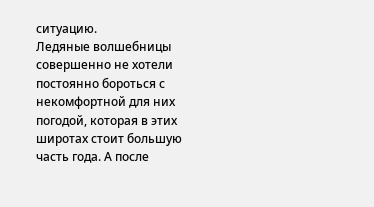ситуацию.
Ледяные волшебницы совершенно не хотели постоянно бороться с некомфортной для них погодой, которая в этих широтах стоит большую часть года. А после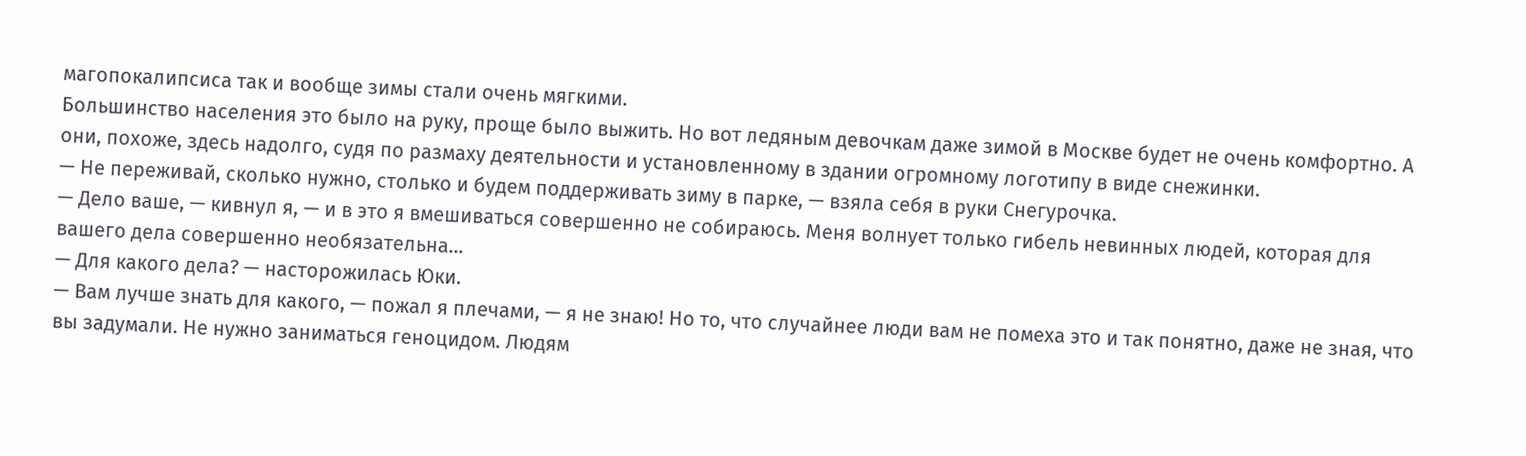магопокалипсиса так и вообще зимы стали очень мягкими.
Большинство населения это было на руку, проще было выжить. Но вот ледяным девочкам даже зимой в Москве будет не очень комфортно. А они, похоже, здесь надолго, судя по размаху деятельности и установленному в здании огромному логотипу в виде снежинки.
— Не переживай, сколько нужно, столько и будем поддерживать зиму в парке, — взяла себя в руки Снегурочка.
— Дело ваше, — кивнул я, — и в это я вмешиваться совершенно не собираюсь. Меня волнует только гибель невинных людей, которая для вашего дела совершенно необязательна…
— Для какого дела? — насторожилась Юки.
— Вам лучше знать для какого, — пожал я плечами, — я не знаю! Но то, что случайнее люди вам не помеха это и так понятно, даже не зная, что вы задумали. Не нужно заниматься геноцидом. Людям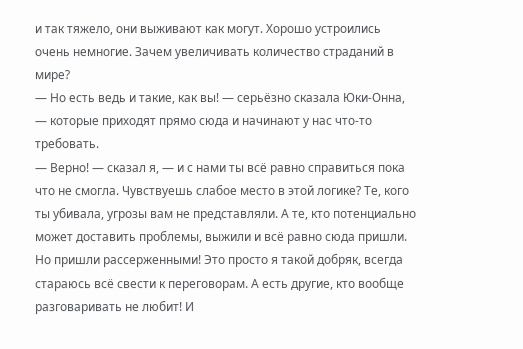и так тяжело, они выживают как могут. Хорошо устроились очень немногие. Зачем увеличивать количество страданий в мире?
— Но есть ведь и такие, как вы! — серьёзно сказала Юки-Онна, — которые приходят прямо сюда и начинают у нас что-то требовать.
— Верно! — сказал я, — и с нами ты всё равно справиться пока что не смогла. Чувствуешь слабое место в этой логике? Те, кого ты убивала, угрозы вам не представляли. А те, кто потенциально может доставить проблемы, выжили и всё равно сюда пришли. Но пришли рассерженными! Это просто я такой добряк, всегда стараюсь всё свести к переговорам. А есть другие, кто вообще разговаривать не любит! И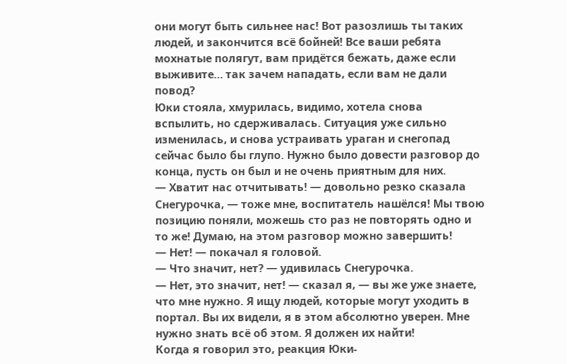они могут быть сильнее нас! Вот разозлишь ты таких людей, и закончится всё бойней! Все ваши ребята мохнатые полягут, вам придётся бежать, даже если выживите… так зачем нападать, если вам не дали повод?
Юки стояла, хмурилась, видимо, хотела снова вспылить, но сдерживалась. Ситуация уже сильно изменилась, и снова устраивать ураган и снегопад сейчас было бы глупо. Нужно было довести разговор до конца, пусть он был и не очень приятным для них.
— Хватит нас отчитывать! — довольно резко сказала Снегурочка, — тоже мне, воспитатель нашёлся! Мы твою позицию поняли, можешь сто раз не повторять одно и то же! Думаю, на этом разговор можно завершить!
— Нет! — покачал я головой.
— Что значит, нет? — удивилась Снегурочка.
— Нет, это значит, нет! — сказал я, — вы же уже знаете, что мне нужно. Я ищу людей, которые могут уходить в портал. Вы их видели, я в этом абсолютно уверен. Мне нужно знать всё об этом. Я должен их найти!
Когда я говорил это, реакция Юки-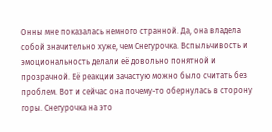Онны мне показалась немного странной. Да, она владела собой значительно хуже, чем Снегурочка. Вспыльчивость и эмоциональность делали её довольно понятной и прозрачной. Её реакции зачастую можно было считать без проблем. Вот и сейчас она почему-то обернулась в сторону горы. Снегурочка на это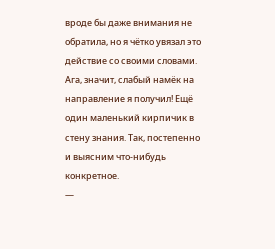вроде бы даже внимания не обратила, но я чётко увязал это действие со своими словами.
Ага, значит, слабый намёк на направление я получил! Ещё один маленький кирпичик в стену знания. Так, постепенно и выясним что-нибудь конкретное.
—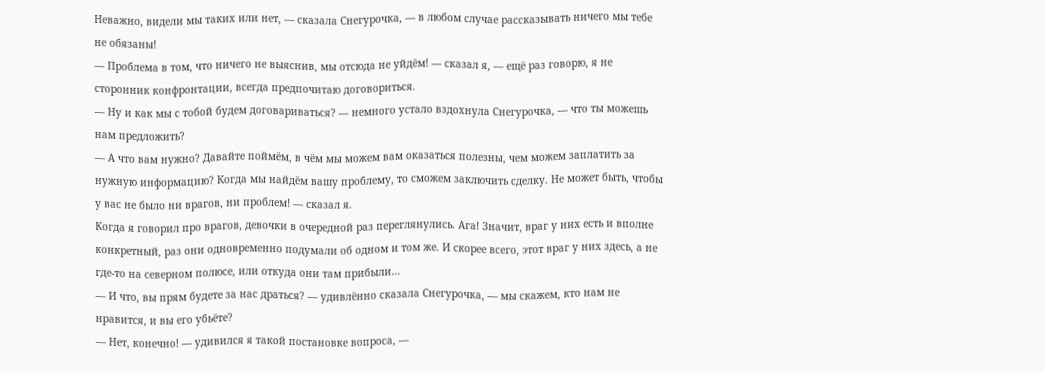Неважно, видели мы таких или нет, — сказала Снегурочка, — в любом случае рассказывать ничего мы тебе не обязаны!
— Проблема в том, что ничего не выяснив, мы отсюда не уйдём! — сказал я, — ещё раз говорю, я не сторонник конфронтации, всегда предпочитаю договориться.
— Ну и как мы с тобой будем договариваться? — немного устало вздохнула Снегурочка, — что ты можешь нам предложить?
— А что вам нужно? Давайте поймём, в чём мы можем вам оказаться полезны, чем можем заплатить за нужную информацию? Когда мы найдём вашу проблему, то сможем заключить сделку. Не может быть, чтобы у вас не было ни врагов, ни проблем! — сказал я.
Когда я говорил про врагов, девочки в очередной раз переглянулись. Ага! Значит, враг у них есть и вполне конкретный, раз они одновременно подумали об одном и том же. И скорее всего, этот враг у них здесь, а не где-то на северном полюсе, или откуда они там прибыли…
— И что, вы прям будете за нас драться? — удивлённо сказала Снегурочка, — мы скажем, кто нам не нравится, и вы его убьёте?
— Нет, конечно! — удивился я такой постановке вопроса, —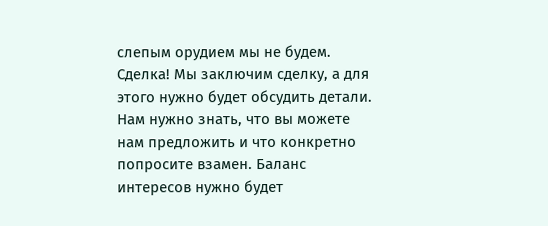слепым орудием мы не будем. Сделка! Мы заключим сделку, а для этого нужно будет обсудить детали. Нам нужно знать, что вы можете нам предложить и что конкретно попросите взамен. Баланс интересов нужно будет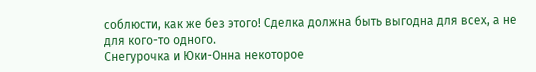соблюсти, как же без этого! Сделка должна быть выгодна для всех, а не для кого-то одного.
Снегурочка и Юки-Онна некоторое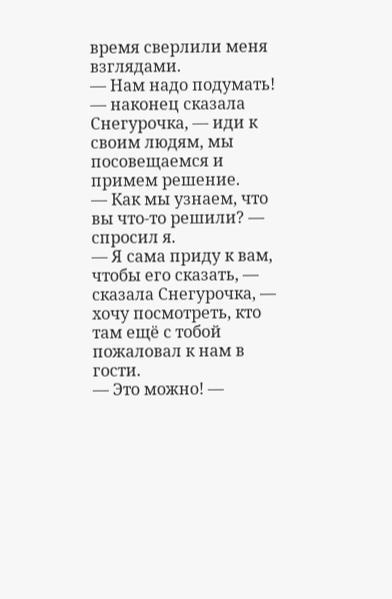время сверлили меня взглядами.
— Нам надо подумать! — наконец сказала Снегурочка, — иди к своим людям, мы посовещаемся и примем решение.
— Как мы узнаем, что вы что-то решили? — спросил я.
— Я сама приду к вам, чтобы его сказать, — сказала Снегурочка, — хочу посмотреть, кто там ещё с тобой пожаловал к нам в гости.
— Это можно! —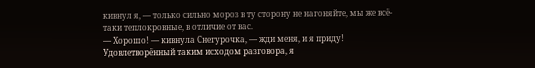кивнул я, — только сильно мороз в ту сторону не нагоняйте, мы же всё-таки теплокровные, в отличие от вас.
— Хорошо! — кивнула Снегурочка, — жди меня, и я приду!
Удовлетворённый таким исходом разговора, я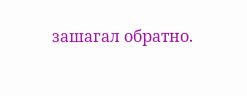зашагал обратно.